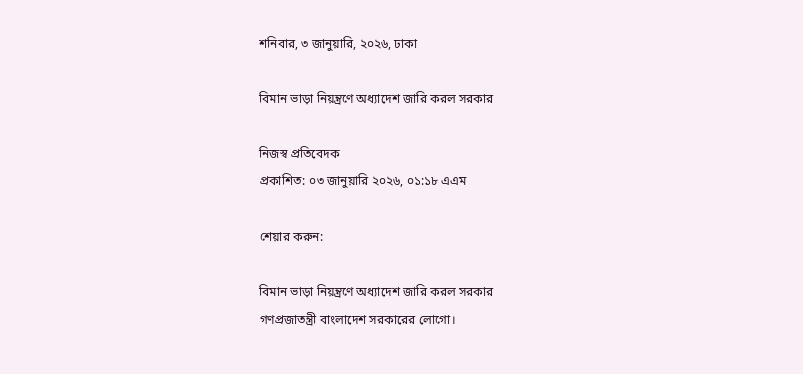শনিবার, ৩ জানুয়ারি, ২০২৬, ঢাকা

বিমান ভাড়া নিয়ন্ত্রণে অধ্যাদেশ জারি করল সরকার

নিজস্ব প্রতিবেদক
প্রকাশিত: ০৩ জানুয়ারি ২০২৬, ০১:১৮ এএম

শেয়ার করুন:

বিমান ভাড়া নিয়ন্ত্রণে অধ্যাদেশ জারি করল সরকার
গণপ্রজাতন্ত্রী বাংলাদেশ সরকারের লোগো।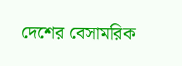দেশের বেসামরিক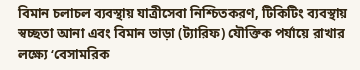বিমান চলাচল ব্যবস্থায় যাত্রীসেবা নিশ্চিতকরণ, টিকিটিং ব্যবস্থায় স্বচ্ছতা আনা এবং বিমান ভাড়া (ট্যারিফ) যৌক্তিক পর্যায়ে রাখার লক্ষ্যে ‘বেসামরিক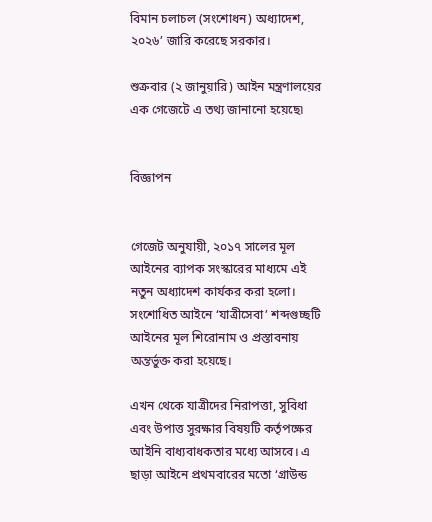বিমান চলাচল (সংশোধন) অধ্যাদেশ, ২০২৬’ জারি করেছে সরকার।

শুক্রবার (২ জানুয়ারি) আইন মন্ত্রণালয়ের এক গেজেটে এ তথ্য জানানো হয়েছে৷


বিজ্ঞাপন


গেজেট অনুযায়ী, ২০১৭ সালের মূল আইনের ব্যাপক সংস্কারের মাধ্যমে এই নতুন অধ্যাদেশ কার্যকর করা হলো। সংশোধিত আইনে ‘যাত্রীসেবা’ শব্দগুচ্ছটি আইনের মূল শিরোনাম ও প্রস্তাবনায় অন্তর্ভুক্ত করা হয়েছে।

এখন থেকে যাত্রীদের নিরাপত্তা, সুবিধা এবং উপাত্ত সুরক্ষার বিষয়টি কর্তৃপক্ষের আইনি বাধ্যবাধকতার মধ্যে আসবে। এ ছাড়া আইনে প্রথমবারের মতো ‘গ্রাউন্ড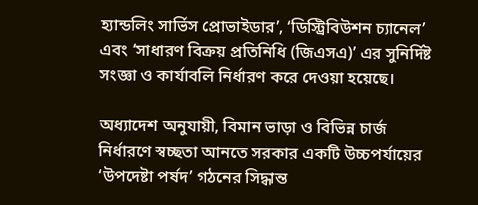হ্যান্ডলিং সার্ভিস প্রোভাইডার’, ‘ডিস্ট্রিবিউশন চ্যানেল’ এবং ‘সাধারণ বিক্রয় প্রতিনিধি (জিএসএ)’ এর সুনির্দিষ্ট সংজ্ঞা ও কার্যাবলি নির্ধারণ করে দেওয়া হয়েছে।

অধ্যাদেশ অনুযায়ী, বিমান ভাড়া ও বিভিন্ন চার্জ নির্ধারণে স্বচ্ছতা আনতে সরকার একটি উচ্চপর্যায়ের ‘উপদেষ্টা পর্ষদ’ গঠনের সিদ্ধান্ত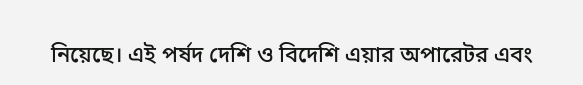নিয়েছে। এই পর্ষদ দেশি ও বিদেশি এয়ার অপারেটর এবং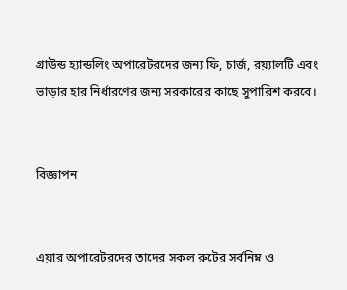গ্রাউন্ড হ্যান্ডলিং অপারেটরদের জন্য ফি, চার্জ, রয়্যালটি এবং ভাড়ার হার নির্ধারণের জন্য সরকারের কাছে সুপারিশ করবে।


বিজ্ঞাপন


এয়ার অপারেটরদের তাদের সকল রুটের সর্বনিম্ন ও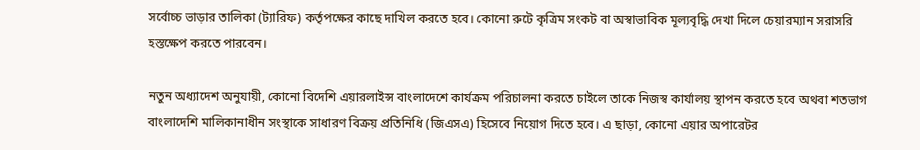সর্বোচ্চ ভাড়ার তালিকা (ট্যারিফ) কর্তৃপক্ষের কাছে দাখিল করতে হবে। কোনো রুটে কৃত্রিম সংকট বা অস্বাভাবিক মূল্যবৃদ্ধি দেখা দিলে চেয়ারম্যান সরাসরি হস্তক্ষেপ করতে পারবেন।

নতুন অধ্যাদেশ অনুযায়ী, কোনো বিদেশি এয়ারলাইন্স বাংলাদেশে কার্যক্রম পরিচালনা করতে চাইলে তাকে নিজস্ব কার্যালয় স্থাপন করতে হবে অথবা শতভাগ বাংলাদেশি মালিকানাধীন সংস্থাকে সাধারণ বিক্রয় প্রতিনিধি (জিএসএ) হিসেবে নিয়োগ দিতে হবে। এ ছাড়া, কোনো এয়ার অপারেটর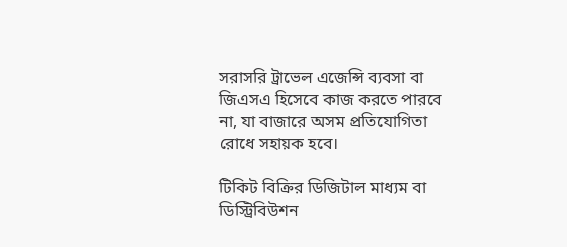সরাসরি ট্রাভেল এজেন্সি ব্যবসা বা জিএসএ হিসেবে কাজ করতে পারবে না, যা বাজারে অসম প্রতিযোগিতা রোধে সহায়ক হবে।

টিকিট বিক্রির ডিজিটাল মাধ্যম বা ডিস্ট্রিবিউশন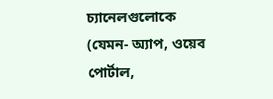চ্যানেলগুলোকে (যেমন- অ্যাপ, ওয়েব পোর্টাল,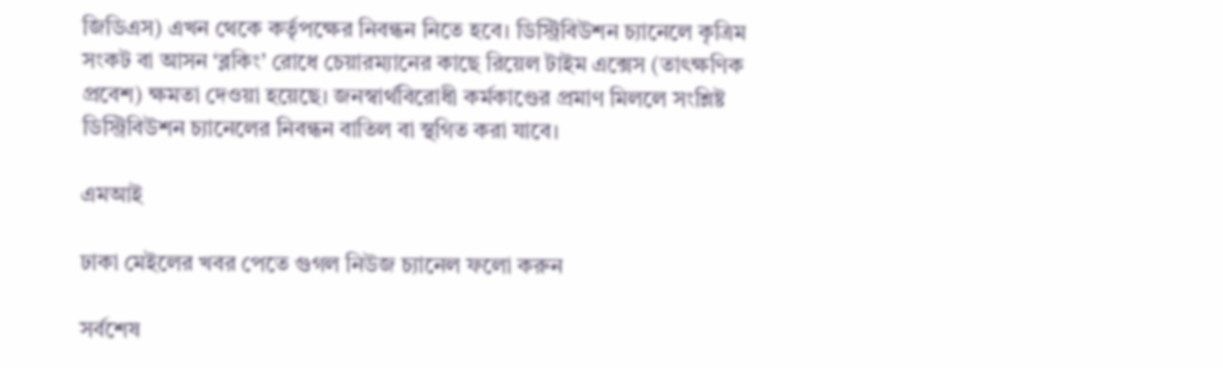জিডিএস) এখন থেকে কর্তৃপক্ষের নিবন্ধন নিতে হবে। ডিস্ট্রিবিউশন চ্যানেলে কৃত্রিম সংকট বা আসন ‘ব্লকিং’ রোধে চেয়ারম্যানের কাছে রিয়েল টাইম এক্সেস (তাৎক্ষণিক প্রবেশ) ক্ষমতা দেওয়া হয়েছে। জনস্বার্থবিরোধী কর্মকাণ্ডের প্রমাণ মিললে সংশ্লিষ্ট ডিস্ট্রিবিউশন চ্যানেলের নিবন্ধন বাতিল বা স্থগিত করা যাবে।

এমআই

ঢাকা মেইলের খবর পেতে গুগল নিউজ চ্যানেল ফলো করুন

সর্বশেষ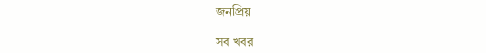জনপ্রিয়

সব খবর